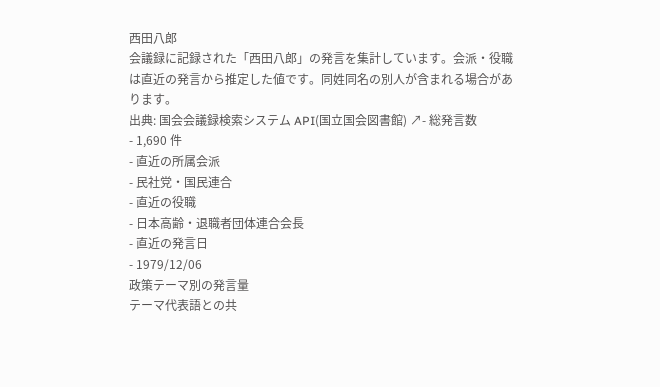西田八郎
会議録に記録された「西田八郎」の発言を集計しています。会派・役職は直近の発言から推定した値です。同姓同名の別人が含まれる場合があります。
出典: 国会会議録検索システム API(国立国会図書館) ↗- 総発言数
- 1,690 件
- 直近の所属会派
- 民社党・国民連合
- 直近の役職
- 日本高齢・退職者団体連合会長
- 直近の発言日
- 1979/12/06
政策テーマ別の発言量
テーマ代表語との共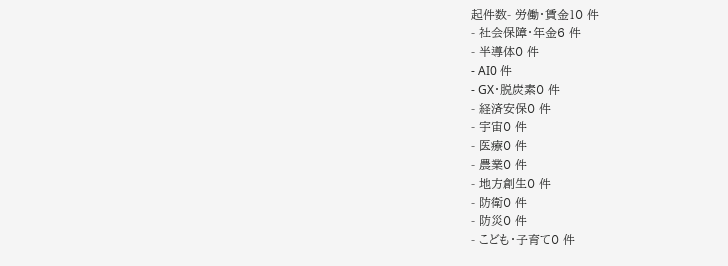起件数- 労働・賃金10 件
- 社会保障・年金6 件
- 半導体0 件
- AI0 件
- GX・脱炭素0 件
- 経済安保0 件
- 宇宙0 件
- 医療0 件
- 農業0 件
- 地方創生0 件
- 防衛0 件
- 防災0 件
- こども・子育て0 件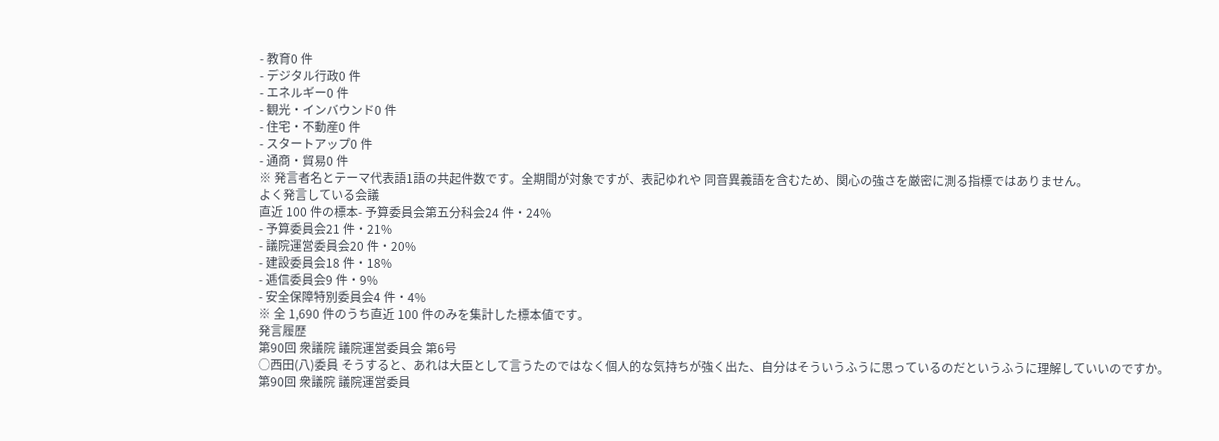- 教育0 件
- デジタル行政0 件
- エネルギー0 件
- 観光・インバウンド0 件
- 住宅・不動産0 件
- スタートアップ0 件
- 通商・貿易0 件
※ 発言者名とテーマ代表語1語の共起件数です。全期間が対象ですが、表記ゆれや 同音異義語を含むため、関心の強さを厳密に測る指標ではありません。
よく発言している会議
直近 100 件の標本- 予算委員会第五分科会24 件・24%
- 予算委員会21 件・21%
- 議院運営委員会20 件・20%
- 建設委員会18 件・18%
- 逓信委員会9 件・9%
- 安全保障特別委員会4 件・4%
※ 全 1,690 件のうち直近 100 件のみを集計した標本値です。
発言履歴
第90回 衆議院 議院運営委員会 第6号
○西田(八)委員 そうすると、あれは大臣として言うたのではなく個人的な気持ちが強く出た、自分はそういうふうに思っているのだというふうに理解していいのですか。
第90回 衆議院 議院運営委員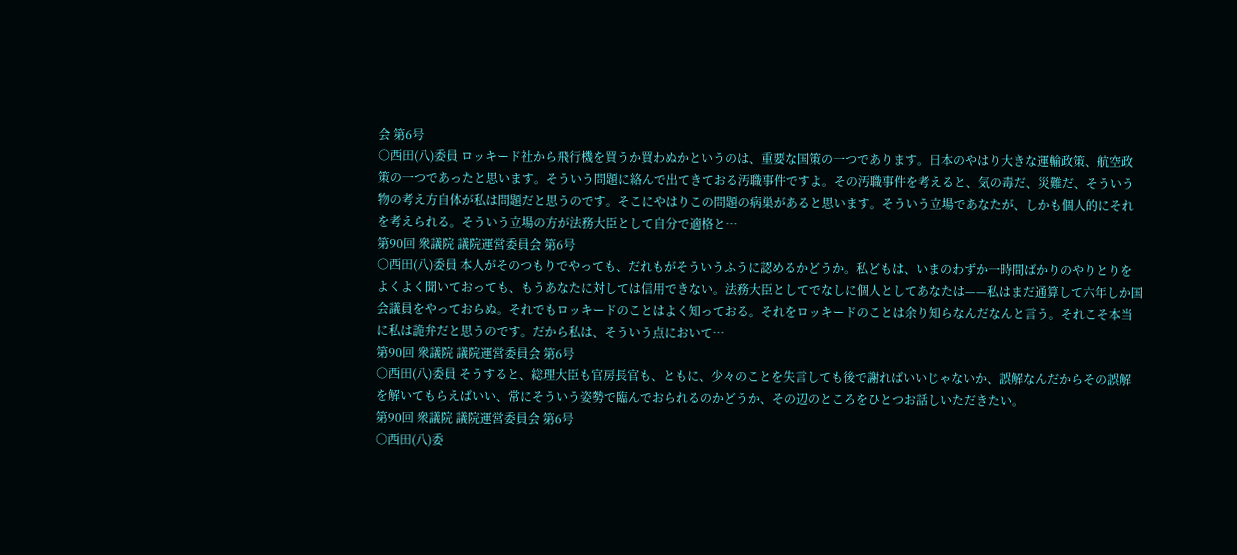会 第6号
○西田(八)委員 ロッキード社から飛行機を買うか買わぬかというのは、重要な国策の一つであります。日本のやはり大きな運輸政策、航空政策の一つであったと思います。そういう問題に絡んで出てきておる汚職事件ですよ。その汚職事件を考えると、気の毒だ、災難だ、そういう物の考え方自体が私は問題だと思うのです。そこにやはりこの問題の病巣があると思います。そういう立場であなたが、しかも個人的にそれを考えられる。そういう立場の方が法務大臣として自分で適格と…
第90回 衆議院 議院運営委員会 第6号
○西田(八)委員 本人がそのつもりでやっても、だれもがそういうふうに認めるかどうか。私どもは、いまのわずか一時間ばかりのやりとりをよくよく聞いておっても、もうあなたに対しては信用できない。法務大臣としてでなしに個人としてあなたは——私はまだ通算して六年しか国会議員をやっておらぬ。それでもロッキードのことはよく知っておる。それをロッキードのことは余り知らなんだなんと言う。それこそ本当に私は詭弁だと思うのです。だから私は、そういう点において…
第90回 衆議院 議院運営委員会 第6号
○西田(八)委員 そうすると、総理大臣も官房長官も、ともに、少々のことを失言しても後で謝ればいいじゃないか、誤解なんだからその誤解を解いてもらえばいい、常にそういう姿勢で臨んでおられるのかどうか、その辺のところをひとつお話しいただきたい。
第90回 衆議院 議院運営委員会 第6号
○西田(八)委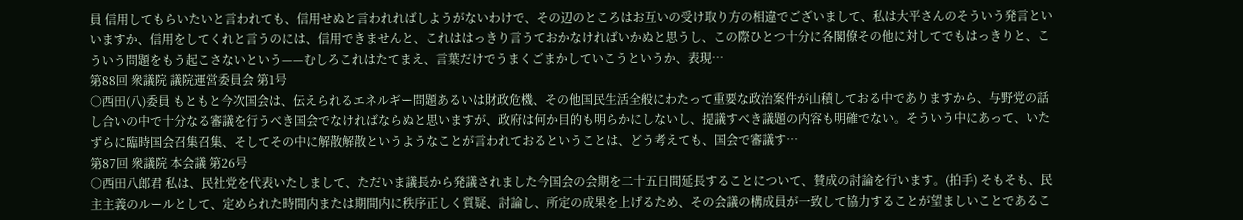員 信用してもらいたいと言われても、信用せぬと言われればしようがないわけで、その辺のところはお互いの受け取り方の相違でございまして、私は大平さんのそういう発言といいますか、信用をしてくれと言うのには、信用できませんと、これははっきり言うておかなければいかぬと思うし、この際ひとつ十分に各閣僚その他に対してでもはっきりと、こういう問題をもう起こさないという——むしろこれはたてまえ、言葉だけでうまくごまかしていこうというか、表現…
第88回 衆議院 議院運営委員会 第1号
○西田(八)委員 もともと今次国会は、伝えられるエネルギー問題あるいは財政危機、その他国民生活全般にわたって重要な政治案件が山積しておる中でありますから、与野党の話し合いの中で十分なる審議を行うべき国会でなければならぬと思いますが、政府は何か目的も明らかにしないし、提議すべき議題の内容も明確でない。そういう中にあって、いたずらに臨時国会召集召集、そしてその中に解散解散というようなことが言われておるということは、どう考えても、国会で審議す…
第87回 衆議院 本会議 第26号
○西田八郎君 私は、民社党を代表いたしまして、ただいま議長から発議されました今国会の会期を二十五日間延長することについて、賛成の討論を行います。(拍手) そもそも、民主主義のルールとして、定められた時間内または期間内に秩序正しく質疑、討論し、所定の成果を上げるため、その会議の構成員が一致して協力することが望ましいことであるこ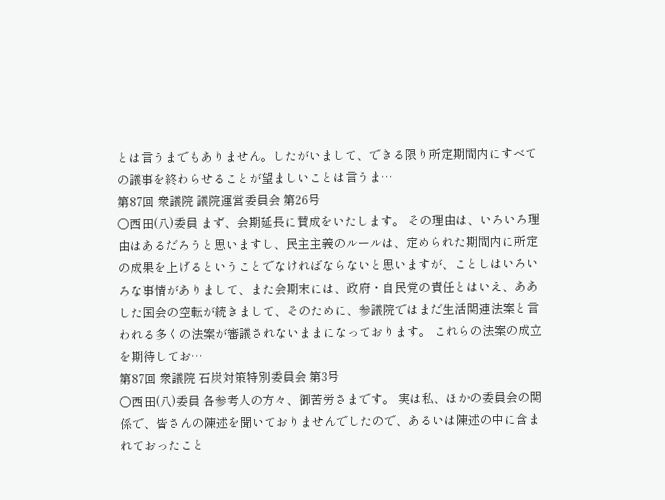とは言うまでもありません。したがいまして、できる限り所定期間内にすべての議事を終わらせることが望ましいことは言うま…
第87回 衆議院 議院運営委員会 第26号
○西田(八)委員 まず、会期延長に賛成をいたします。 その理由は、いろいろ理由はあるだろうと思いますし、民主主義のルールは、定められた期間内に所定の成果を上げるということでなければならないと思いますが、ことしはいろいろな事情がありまして、また会期末には、政府・自民党の責任とはいえ、ああした国会の空転が続きまして、そのために、参議院ではまだ生活関連法案と言われる多くの法案が審議されないままになっております。 これらの法案の成立を期待してお…
第87回 衆議院 石炭対策特別委員会 第3号
○西田(八)委員 各参考人の方々、御苦労さまです。 実は私、ほかの委員会の関係で、皆さんの陳述を聞いておりませんでしたので、あるいは陳述の中に含まれておったこと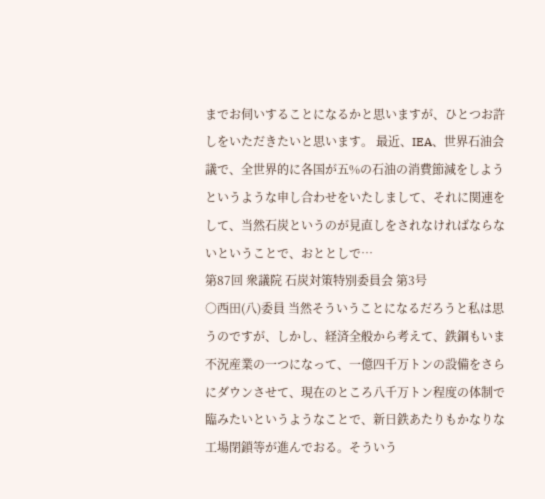までお伺いすることになるかと思いますが、ひとつお許しをいただきたいと思います。 最近、IEA、世界石油会議で、全世界的に各国が五%の石油の消費節減をしようというような申し合わせをいたしまして、それに関連をして、当然石炭というのが見直しをされなければならないということで、おととしで…
第87回 衆議院 石炭対策特別委員会 第3号
○西田(八)委員 当然そういうことになるだろうと私は思うのですが、しかし、経済全般から考えて、鉄鋼もいま不況産業の一つになって、一億四千万トンの設備をさらにダウンさせて、現在のところ八千万トン程度の体制で臨みたいというようなことで、新日鉄あたりもかなりな工場閉鎖等が進んでおる。そういう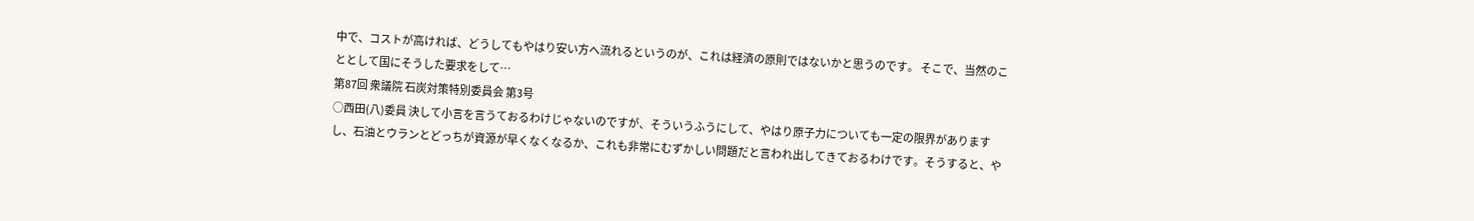中で、コストが高ければ、どうしてもやはり安い方へ流れるというのが、これは経済の原則ではないかと思うのです。 そこで、当然のこととして国にそうした要求をして…
第87回 衆議院 石炭対策特別委員会 第3号
○西田(八)委員 決して小言を言うておるわけじゃないのですが、そういうふうにして、やはり原子力についても一定の限界がありますし、石油とウランとどっちが資源が早くなくなるか、これも非常にむずかしい問題だと言われ出してきておるわけです。そうすると、や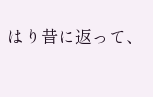はり昔に返って、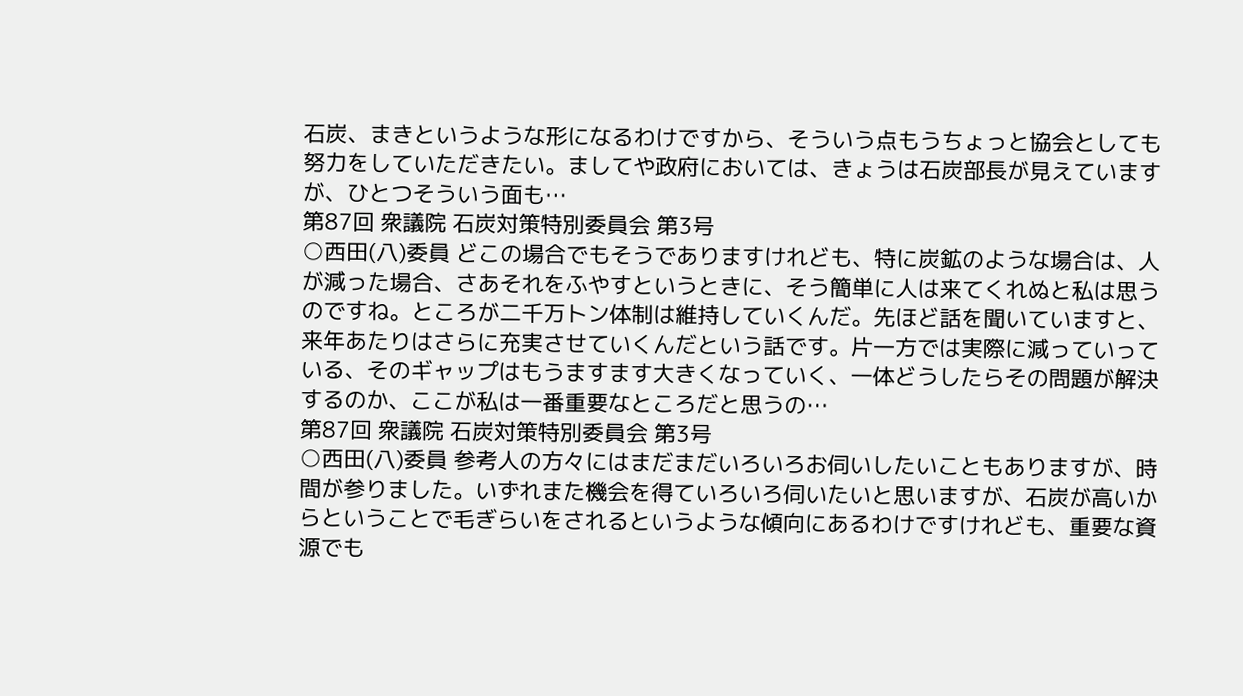石炭、まきというような形になるわけですから、そういう点もうちょっと協会としても努力をしていただきたい。ましてや政府においては、きょうは石炭部長が見えていますが、ひとつそういう面も…
第87回 衆議院 石炭対策特別委員会 第3号
○西田(八)委員 どこの場合でもそうでありますけれども、特に炭鉱のような場合は、人が減った場合、さあそれをふやすというときに、そう簡単に人は来てくれぬと私は思うのですね。ところが二千万トン体制は維持していくんだ。先ほど話を聞いていますと、来年あたりはさらに充実させていくんだという話です。片一方では実際に減っていっている、そのギャップはもうますます大きくなっていく、一体どうしたらその問題が解決するのか、ここが私は一番重要なところだと思うの…
第87回 衆議院 石炭対策特別委員会 第3号
○西田(八)委員 参考人の方々にはまだまだいろいろお伺いしたいこともありますが、時間が参りました。いずれまた機会を得ていろいろ伺いたいと思いますが、石炭が高いからということで毛ぎらいをされるというような傾向にあるわけですけれども、重要な資源でも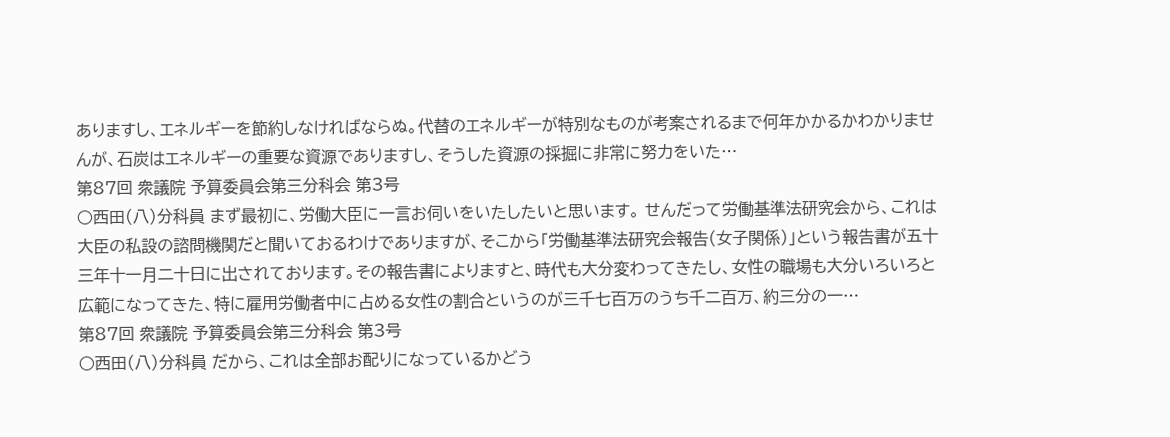ありますし、エネルギーを節約しなければならぬ。代替のエネルギーが特別なものが考案されるまで何年かかるかわかりませんが、石炭はエネルギーの重要な資源でありますし、そうした資源の採掘に非常に努力をいた…
第87回 衆議院 予算委員会第三分科会 第3号
○西田(八)分科員 まず最初に、労働大臣に一言お伺いをいたしたいと思います。 せんだって労働基準法研究会から、これは大臣の私設の諮問機関だと聞いておるわけでありますが、そこから「労働基準法研究会報告(女子関係)」という報告書が五十三年十一月二十日に出されております。その報告書によりますと、時代も大分変わってきたし、女性の職場も大分いろいろと広範になってきた、特に雇用労働者中に占める女性の割合というのが三千七百万のうち千二百万、約三分の一…
第87回 衆議院 予算委員会第三分科会 第3号
○西田(八)分科員 だから、これは全部お配りになっているかどう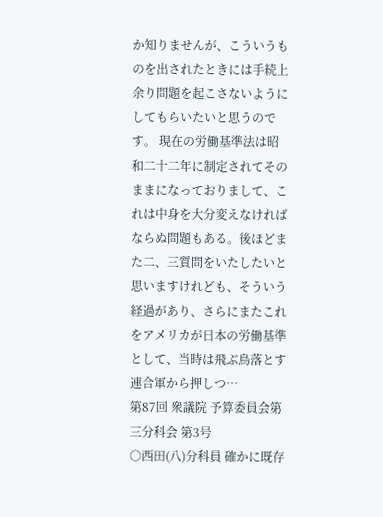か知りませんが、こういうものを出されたときには手続上余り問題を起こさないようにしてもらいたいと思うのです。 現在の労働基準法は昭和二十二年に制定されてそのままになっておりまして、これは中身を大分変えなければならぬ問題もある。後ほどまた二、三質問をいたしたいと思いますけれども、そういう経過があり、さらにまたこれをアメリカが日本の労働基準として、当時は飛ぶ鳥落とす連合軍から押しつ…
第87回 衆議院 予算委員会第三分科会 第3号
○西田(八)分科員 確かに既存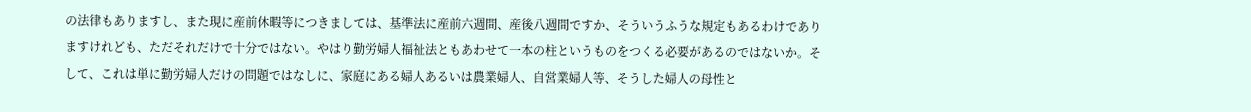の法律もありますし、また現に産前休暇等につきましては、基準法に産前六週間、産後八週間ですか、そういうふうな規定もあるわけでありますけれども、ただそれだけで十分ではない。やはり勤労婦人福祉法ともあわせて一本の柱というものをつくる必要があるのではないか。そして、これは単に勤労婦人だけの問題ではなしに、家庭にある婦人あるいは農業婦人、自営業婦人等、そうした婦人の母性と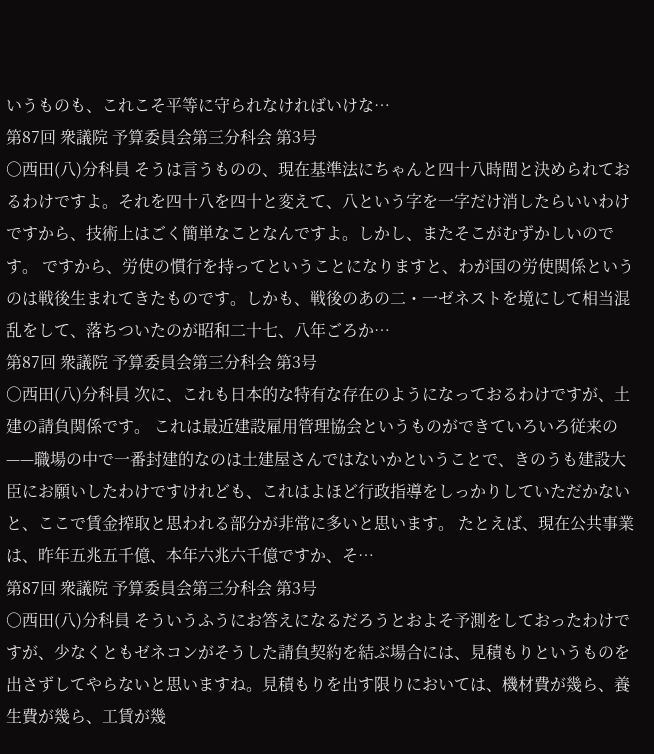いうものも、これこそ平等に守られなければいけな…
第87回 衆議院 予算委員会第三分科会 第3号
○西田(八)分科員 そうは言うものの、現在基準法にちゃんと四十八時間と決められておるわけですよ。それを四十八を四十と変えて、八という字を一字だけ消したらいいわけですから、技術上はごく簡単なことなんですよ。しかし、またそこがむずかしいのです。 ですから、労使の慣行を持ってということになりますと、わが国の労使関係というのは戦後生まれてきたものです。しかも、戦後のあの二・一ゼネストを境にして相当混乱をして、落ちついたのが昭和二十七、八年ごろか…
第87回 衆議院 予算委員会第三分科会 第3号
○西田(八)分科員 次に、これも日本的な特有な存在のようになっておるわけですが、土建の請負関係です。 これは最近建設雇用管理協会というものができていろいろ従来の——職場の中で一番封建的なのは土建屋さんではないかということで、きのうも建設大臣にお願いしたわけですけれども、これはよほど行政指導をしっかりしていただかないと、ここで賃金搾取と思われる部分が非常に多いと思います。 たとえば、現在公共事業は、昨年五兆五千億、本年六兆六千億ですか、そ…
第87回 衆議院 予算委員会第三分科会 第3号
○西田(八)分科員 そういうふうにお答えになるだろうとおよそ予測をしておったわけですが、少なくともゼネコンがそうした請負契約を結ぶ場合には、見積もりというものを出さずしてやらないと思いますね。見積もりを出す限りにおいては、機材費が幾ら、養生費が幾ら、工賃が幾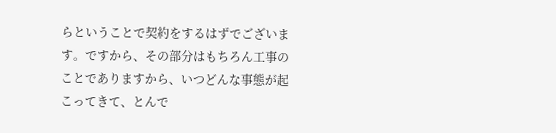らということで契約をするはずでございます。ですから、その部分はもちろん工事のことでありますから、いつどんな事態が起こってきて、とんで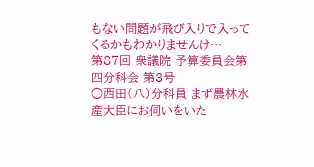もない問題が飛び入りで入ってくるかもわかりませんけ…
第87回 衆議院 予算委員会第四分科会 第3号
○西田(八)分科員 まず農林水産大臣にお伺いをいた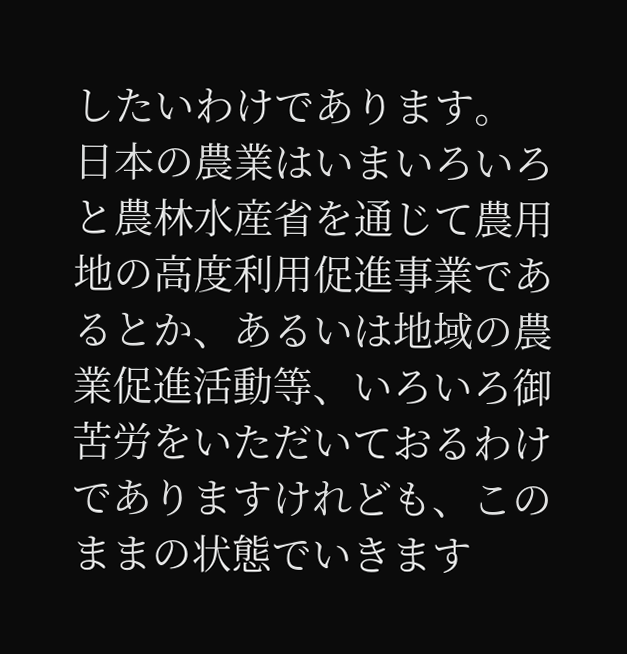したいわけであります。 日本の農業はいまいろいろと農林水産省を通じて農用地の高度利用促進事業であるとか、あるいは地域の農業促進活動等、いろいろ御苦労をいただいておるわけでありますけれども、このままの状態でいきます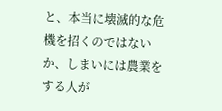と、本当に壊滅的な危機を招くのではないか、しまいには農業をする人が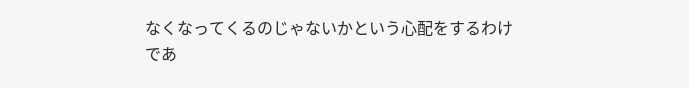なくなってくるのじゃないかという心配をするわけであ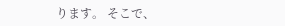ります。 そこで、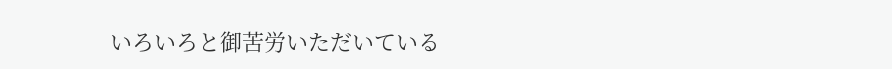いろいろと御苦労いただいている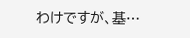わけですが、基…